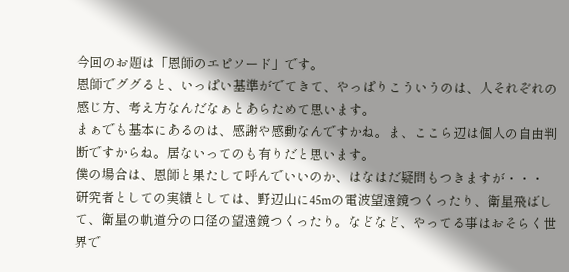今回のお題は「恩師のエピソード」です。
恩師でググると、いっぱい基準がでてきて、やっぱりこういうのは、人それぞれの感じ方、考え方なんだなぁとあらためて思います。
まぁでも基本にあるのは、感謝や感動なんですかね。ま、ここら辺は個人の自由判断ですからね。居ないってのも有りだと思います。
僕の場合は、恩師と果たして呼んでいいのか、はなはだ疑問もつきますが・・・
研究者としての実績としては、野辺山に45mの電波望遠鏡つくったり、衛星飛ばして、衛星の軌道分の口径の望遠鏡つくったり。などなど、やってる事はおそらく世界で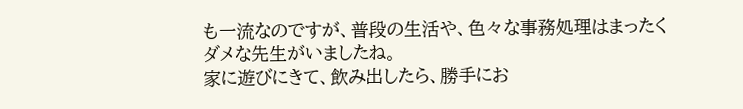も一流なのですが、普段の生活や、色々な事務処理はまったくダメな先生がいましたね。
家に遊びにきて、飲み出したら、勝手にお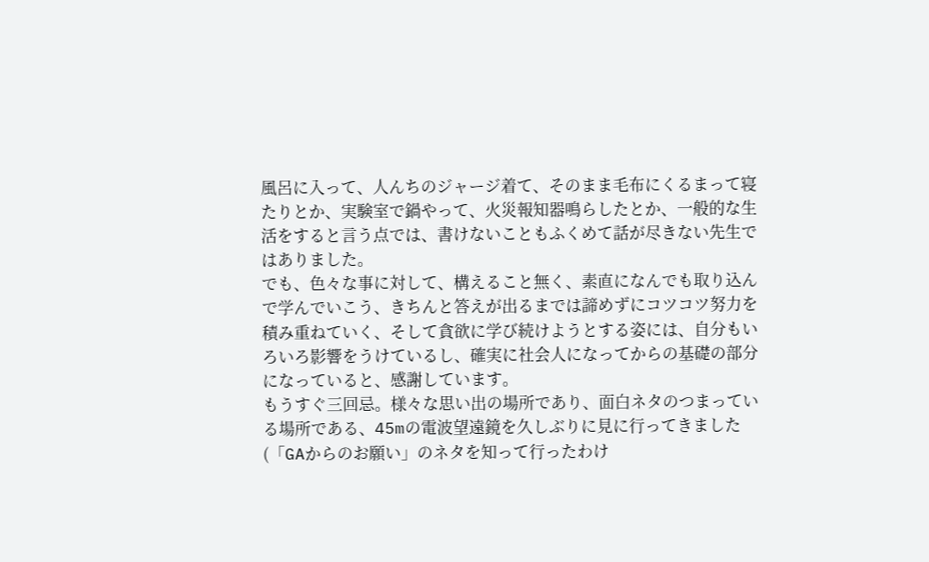風呂に入って、人んちのジャージ着て、そのまま毛布にくるまって寝たりとか、実験室で鍋やって、火災報知器鳴らしたとか、一般的な生活をすると言う点では、書けないこともふくめて話が尽きない先生ではありました。
でも、色々な事に対して、構えること無く、素直になんでも取り込んで学んでいこう、きちんと答えが出るまでは諦めずにコツコツ努力を積み重ねていく、そして貪欲に学び続けようとする姿には、自分もいろいろ影響をうけているし、確実に社会人になってからの基礎の部分になっていると、感謝しています。
もうすぐ三回忌。様々な思い出の場所であり、面白ネタのつまっている場所である、45mの電波望遠鏡を久しぶりに見に行ってきました(「GAからのお願い」のネタを知って行ったわけ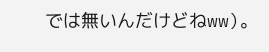では無いんだけどねww)。